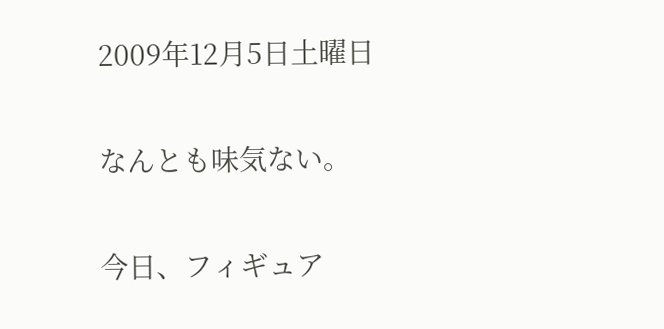2009年12月5日土曜日

なんとも味気ない。

今日、フィギュア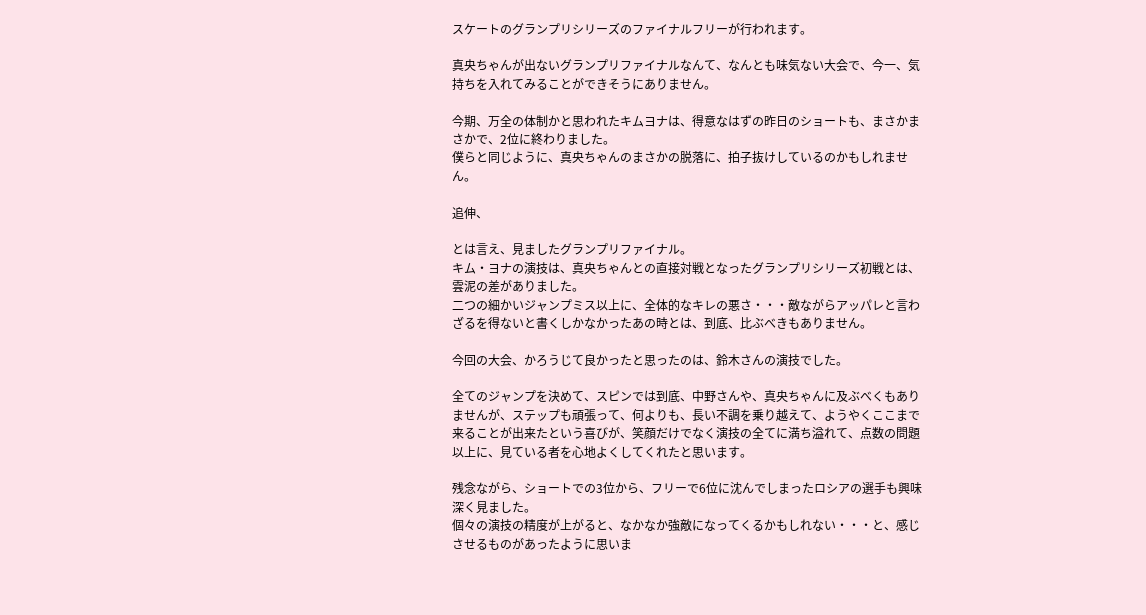スケートのグランプリシリーズのファイナルフリーが行われます。

真央ちゃんが出ないグランプリファイナルなんて、なんとも味気ない大会で、今一、気持ちを入れてみることができそうにありません。

今期、万全の体制かと思われたキムヨナは、得意なはずの昨日のショートも、まさかまさかで、2位に終わりました。
僕らと同じように、真央ちゃんのまさかの脱落に、拍子抜けしているのかもしれません。

追伸、

とは言え、見ましたグランプリファイナル。
キム・ヨナの演技は、真央ちゃんとの直接対戦となったグランプリシリーズ初戦とは、雲泥の差がありました。
二つの細かいジャンプミス以上に、全体的なキレの悪さ・・・敵ながらアッパレと言わざるを得ないと書くしかなかったあの時とは、到底、比ぶべきもありません。

今回の大会、かろうじて良かったと思ったのは、鈴木さんの演技でした。

全てのジャンプを決めて、スピンでは到底、中野さんや、真央ちゃんに及ぶべくもありませんが、ステップも頑張って、何よりも、長い不調を乗り越えて、ようやくここまで来ることが出来たという喜びが、笑顔だけでなく演技の全てに満ち溢れて、点数の問題以上に、見ている者を心地よくしてくれたと思います。

残念ながら、ショートでの3位から、フリーで6位に沈んでしまったロシアの選手も興味深く見ました。
個々の演技の精度が上がると、なかなか強敵になってくるかもしれない・・・と、感じさせるものがあったように思いま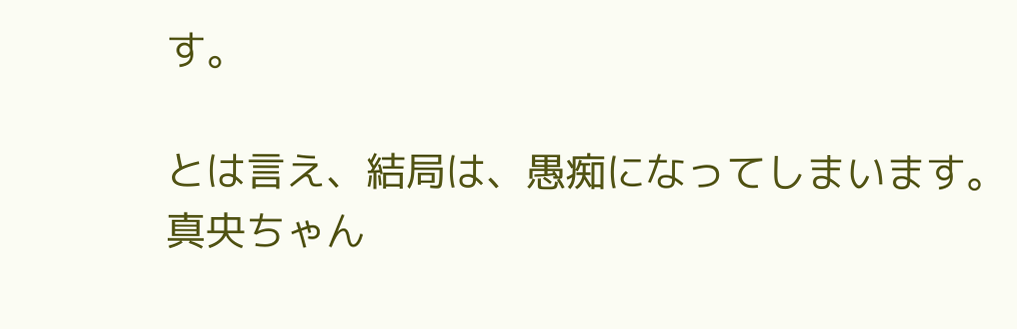す。

とは言え、結局は、愚痴になってしまいます。
真央ちゃん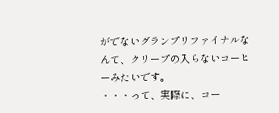がでないグランプリファイナルなんて、クリープの入らないコーヒーみたいです。
・・・って、実際に、コー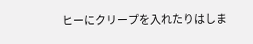ヒーにクリープを入れたりはしま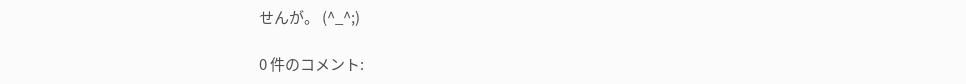せんが。 (^_^;)

0 件のコメント: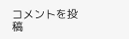コメントを投稿